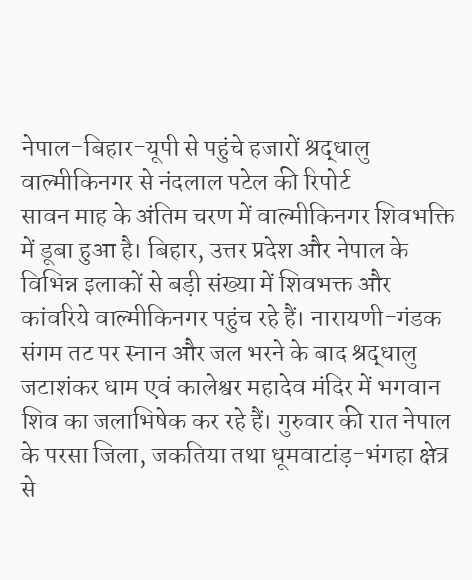नेपाल-बिहार-यूपी से पहुंचे हजारों श्रद्धालु
वाल्मीकिनगर से नंदलाल पटेल की रिपोर्ट
सावन माह के अंतिम चरण में वाल्मीकिनगर शिवभक्ति में डूबा हुआ है। बिहार, उत्तर प्रदेश और नेपाल के विभिन्न इलाकों से बड़ी संख्या में शिवभक्त और कांवरिये वाल्मीकिनगर पहुंच रहे हैं। नारायणी-गंडक संगम तट पर स्नान और जल भरने के बाद श्रद्धालु जटाशंकर धाम एवं कालेश्वर महादेव मंदिर में भगवान शिव का जलाभिषेक कर रहे हैं। गुरुवार की रात नेपाल के परसा जिला, जकतिया तथा धूमवाटांड़-भंगहा क्षेत्र से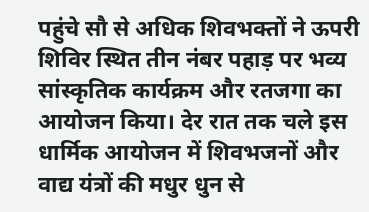पहुंचे सौ से अधिक शिवभक्तों ने ऊपरी शिविर स्थित तीन नंबर पहाड़ पर भव्य सांस्कृतिक कार्यक्रम और रतजगा का आयोजन किया। देर रात तक चले इस धार्मिक आयोजन में शिवभजनों और वाद्य यंत्रों की मधुर धुन से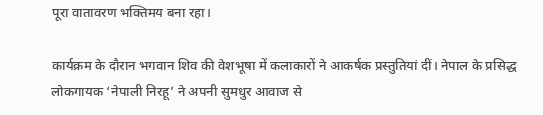पूरा वातावरण भक्तिमय बना रहा।

कार्यक्रम के दौरान भगवान शिव की वेशभूषा में कलाकारों ने आकर्षक प्रस्तुतियां दीं। नेपाल के प्रसिद्ध लोकगायक ‘नेपाली निरहू’ ने अपनी सुमधुर आवाज से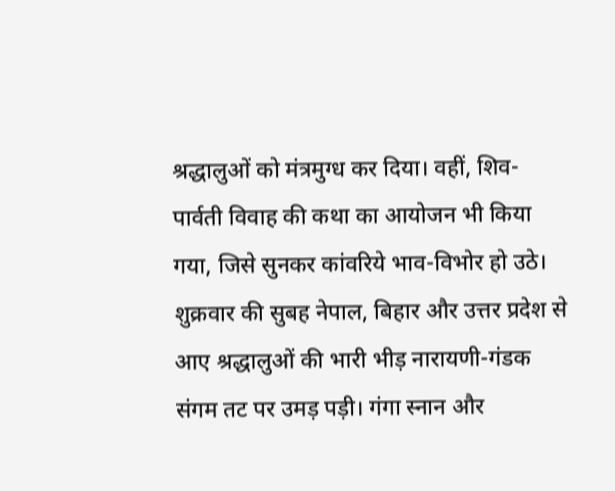श्रद्धालुओं को मंत्रमुग्ध कर दिया। वहीं, शिव-पार्वती विवाह की कथा का आयोजन भी किया गया, जिसे सुनकर कांवरिये भाव-विभोर हो उठे। शुक्रवार की सुबह नेपाल, बिहार और उत्तर प्रदेश से आए श्रद्धालुओं की भारी भीड़ नारायणी-गंडक संगम तट पर उमड़ पड़ी। गंगा स्नान और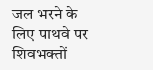जल भरने के लिए पाथवे पर शिवभक्तों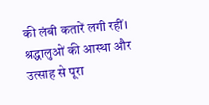की लंबी कतारें लगी रहीं। श्रद्धालुओं की आस्था और उत्साह से पूरा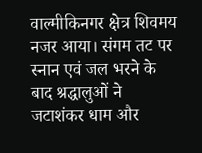वाल्मीकिनगर क्षेत्र शिवमय नजर आया। संगम तट पर स्नान एवं जल भरने के बाद श्रद्धालुओं ने जटाशंकर धाम और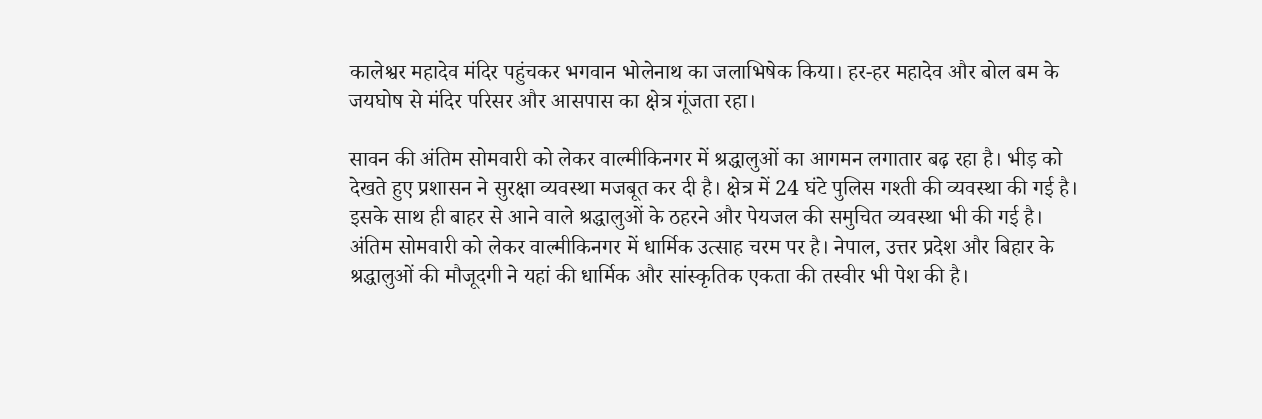कालेश्वर महादेव मंदिर पहुंचकर भगवान भोलेनाथ का जलाभिषेक किया। हर-हर महादेव और बोल बम के जयघोष से मंदिर परिसर और आसपास का क्षेत्र गूंजता रहा।

सावन की अंतिम सोमवारी को लेकर वाल्मीकिनगर में श्रद्धालुओं का आगमन लगातार बढ़ रहा है। भीड़ को देखते हुए प्रशासन ने सुरक्षा व्यवस्था मजबूत कर दी है। क्षेत्र में 24 घंटे पुलिस गश्ती की व्यवस्था की गई है। इसके साथ ही बाहर से आने वाले श्रद्धालुओं के ठहरने और पेयजल की समुचित व्यवस्था भी की गई है। अंतिम सोमवारी को लेकर वाल्मीकिनगर में धार्मिक उत्साह चरम पर है। नेपाल, उत्तर प्रदेश और बिहार के श्रद्धालुओं की मौजूदगी ने यहां की धार्मिक और सांस्कृतिक एकता की तस्वीर भी पेश की है।